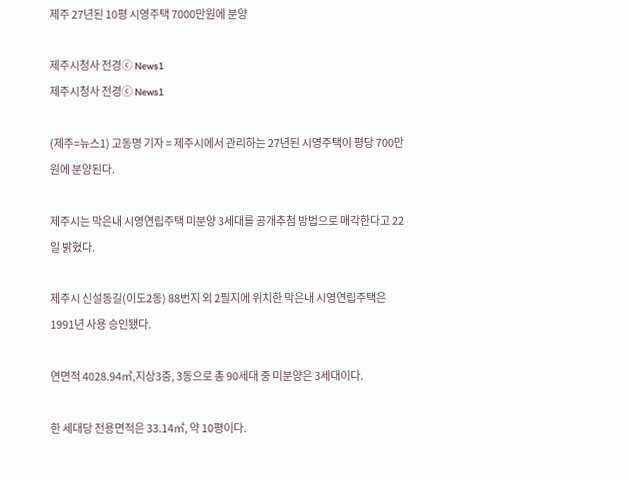제주 27년된 10평 시영주택 7000만원에 분양

제주시청사 전경ⓒ News1
제주시청사 전경ⓒ News1

(제주=뉴스1) 고동명 기자 = 제주시에서 관리하는 27년된 시영주택이 평당 700만원에 분양된다.

제주시는 막은내 시영연립주택 미분양 3세대를 공개추첨 방법으로 매각한다고 22일 밝혔다.

제주시 신설동길(이도2동) 88번지 외 2필지에 위치한 막은내 시영연립주택은 1991년 사용 승인됐다.

연면적 4028.94㎡,지상3층, 3동으로 총 90세대 중 미분양은 3세대이다.

한 세대당 전용면적은 33.14㎡, 약 10평이다.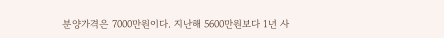분양가격은 7000만원이다. 지난해 5600만원보다 1년 사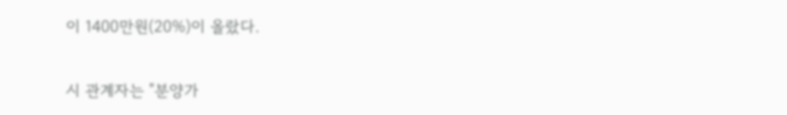이 1400만원(20%)이 올랐다.

시 관계자는 "분양가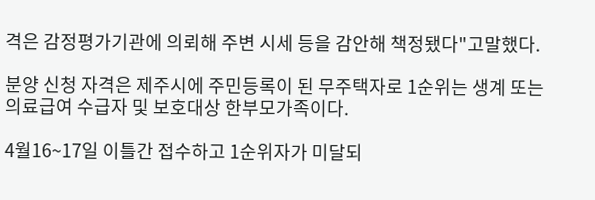격은 감정평가기관에 의뢰해 주변 시세 등을 감안해 책정됐다"고말했다.

분양 신청 자격은 제주시에 주민등록이 된 무주택자로 1순위는 생계 또는 의료급여 수급자 및 보호대상 한부모가족이다.

4월16~17일 이틀간 접수하고 1순위자가 미달되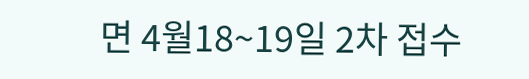면 4월18~19일 2차 접수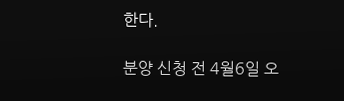한다.

분양 신청 전 4월6일 오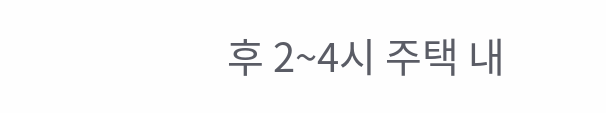후 2~4시 주택 내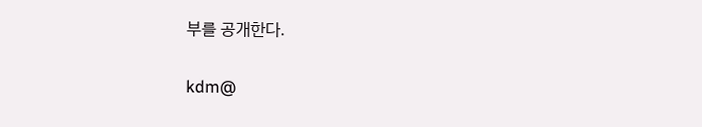부를 공개한다.

kdm@